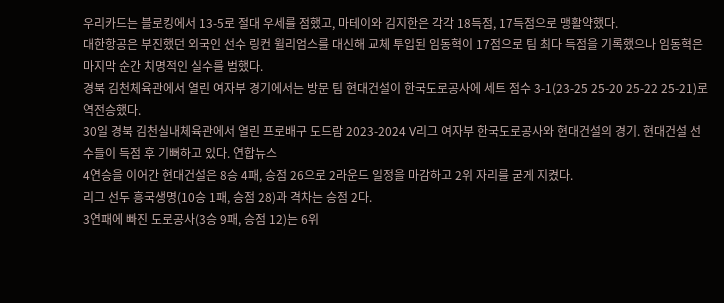우리카드는 블로킹에서 13-5로 절대 우세를 점했고, 마테이와 김지한은 각각 18득점, 17득점으로 맹활약했다.
대한항공은 부진했던 외국인 선수 링컨 윌리엄스를 대신해 교체 투입된 임동혁이 17점으로 팀 최다 득점을 기록했으나 임동혁은 마지막 순간 치명적인 실수를 범했다.
경북 김천체육관에서 열린 여자부 경기에서는 방문 팀 현대건설이 한국도로공사에 세트 점수 3-1(23-25 25-20 25-22 25-21)로 역전승했다.
30일 경북 김천실내체육관에서 열린 프로배구 도드람 2023-2024 V리그 여자부 한국도로공사와 현대건설의 경기. 현대건설 선수들이 득점 후 기뻐하고 있다. 연합뉴스
4연승을 이어간 현대건설은 8승 4패, 승점 26으로 2라운드 일정을 마감하고 2위 자리를 굳게 지켰다.
리그 선두 흥국생명(10승 1패, 승점 28)과 격차는 승점 2다.
3연패에 빠진 도로공사(3승 9패, 승점 12)는 6위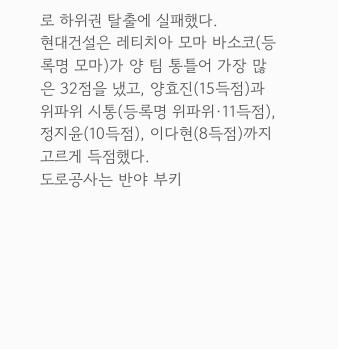로 하위권 탈출에 실패했다.
현대건설은 레티치아 모마 바소코(등록명 모마)가 양 팀 통틀어 가장 많은 32점을 냈고, 양효진(15득점)과 위파위 시통(등록명 위파위·11득점), 정지윤(10득점), 이다현(8득점)까지 고르게 득점했다.
도로공사는 반야 부키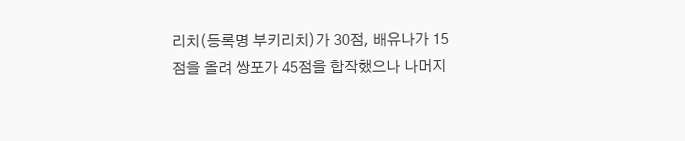리치(등록명 부키리치)가 30점, 배유나가 15점을 올려 쌍포가 45점을 합작했으나 나머지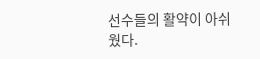선수들의 활약이 아쉬웠다.